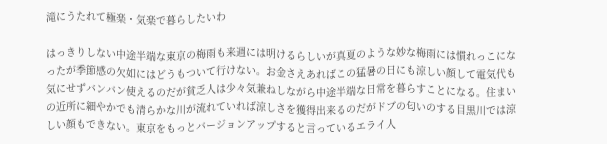滝にうたれて極楽・気楽で暮らしたいわ

はっきりしない中途半端な東京の梅雨も来週には明けるらしいが真夏のような妙な梅雨には慣れっこになったが季節感の欠如にはどうもついて行けない。お金さえあればこの猛暑の日にも涼しい顔して電気代も気にせずバンバン使えるのだが貧乏人は少々気兼ねしながら中途半端な日常を暮らすことになる。住まいの近所に細やかでも清らかな川が流れていれば涼しさを獲得出来るのだがドブの匂いのする目黒川では涼しい顔もできない。東京をもっとバージョンアップすると言っているエライ人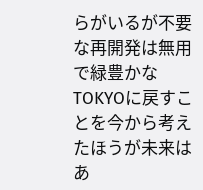らがいるが不要な再開発は無用で緑豊かなTOKYOに戻すことを今から考えたほうが未来はあ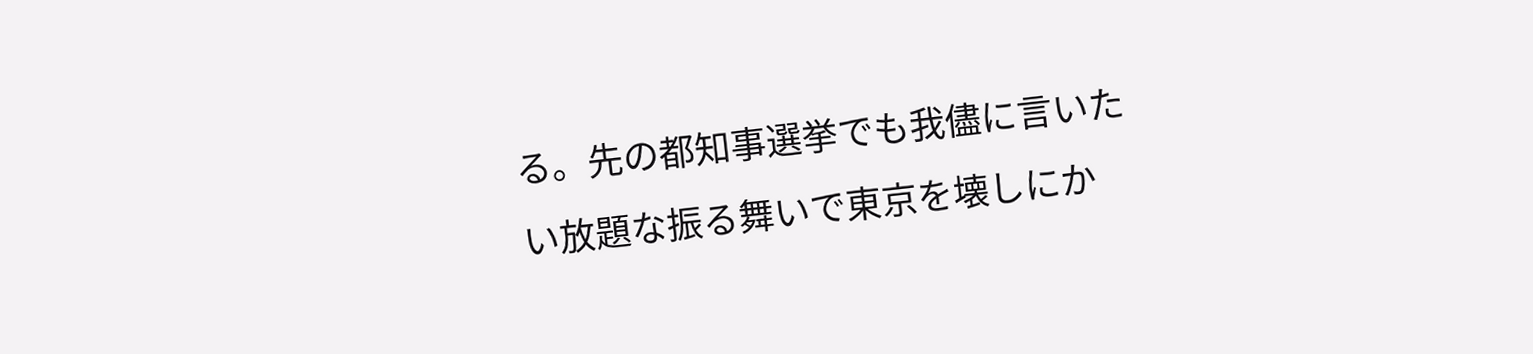る。先の都知事選挙でも我儘に言いたい放題な振る舞いで東京を壊しにか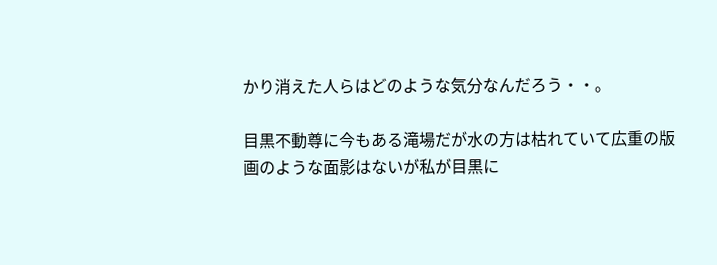かり消えた人らはどのような気分なんだろう・・。

目黒不動尊に今もある滝場だが水の方は枯れていて広重の版画のような面影はないが私が目黒に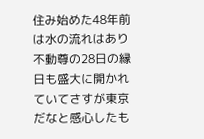住み始めた48年前は水の流れはあり不動尊の28日の縁日も盛大に開かれていてさすが東京だなと感心したも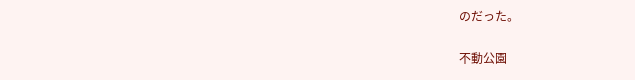のだった。

不動公園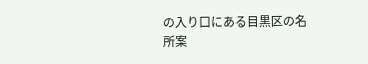の入り口にある目黒区の名所案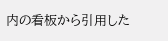内の看板から引用した